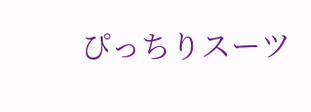ぴっちりスーツ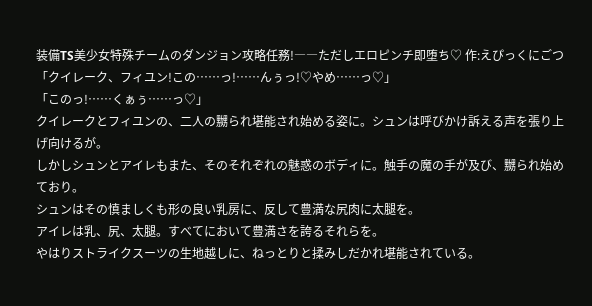装備TS美少女特殊チームのダンジョン攻略任務!――ただしエロピンチ即堕ち♡ 作:えぴっくにごつ
「クイレーク、フィユン!この……っ!……んぅっ!♡やめ……っ♡」
「このっ!……くぁぅ……っ♡」
クイレークとフィユンの、二人の嬲られ堪能され始める姿に。シュンは呼びかけ訴える声を張り上げ向けるが。
しかしシュンとアイレもまた、そのそれぞれの魅惑のボディに。触手の魔の手が及び、嬲られ始めており。
シュンはその慎ましくも形の良い乳房に、反して豊満な尻肉に太腿を。
アイレは乳、尻、太腿。すべてにおいて豊満さを誇るそれらを。
やはりストライクスーツの生地越しに、ねっとりと揉みしだかれ堪能されている。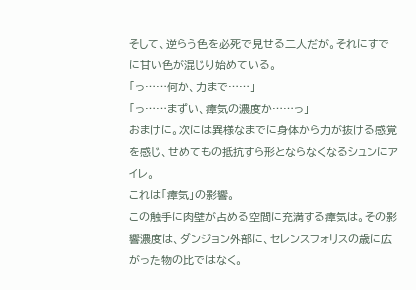そして、逆らう色を必死で見せる二人だが。それにすでに甘い色が混じり始めている。
「っ……何か、力まで……」
「っ……まずい、瘴気の濃度か……っ」
おまけに。次には異様なまでに身体から力が抜ける感覚を感じ、せめてもの抵抗すら形とならなくなるシュンにアイレ。
これは「瘴気」の影響。
この触手に肉壁が占める空間に充満する瘴気は。その影響濃度は、ダンジョン外部に、セレンスフォリスの歳に広がった物の比ではなく。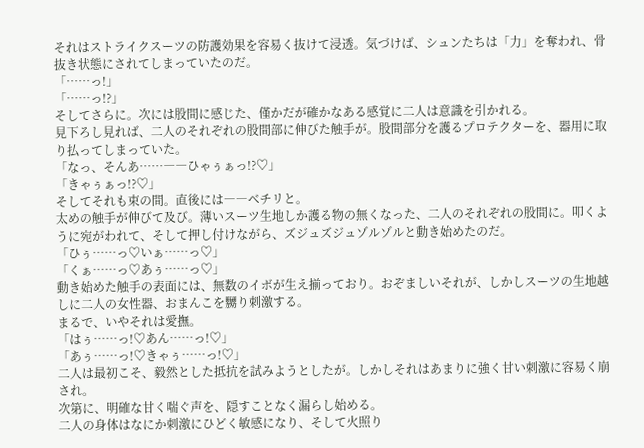それはストライクスーツの防護効果を容易く抜けて浸透。気づけば、シュンたちは「力」を奪われ、骨抜き状態にされてしまっていたのだ。
「……っ!」
「……っ!?」
そしてさらに。次には股間に感じた、僅かだが確かなある感覚に二人は意識を引かれる。
見下ろし見れば、二人のそれぞれの股間部に伸びた触手が。股間部分を護るプロテクターを、器用に取り払ってしまっていた。
「なっ、そんあ……――ひゃぅぁっ!?♡」
「きゃぅぁっ!?♡」
そしてそれも束の間。直後には――ベチリと。
太めの触手が伸びて及び。薄いスーツ生地しか護る物の無くなった、二人のそれぞれの股間に。叩くように宛がわれて、そして押し付けながら、ズジュズジュゾルゾルと動き始めたのだ。
「ひぅ……っ♡いぁ……っ♡」
「くぁ……っ♡あぅ……っ♡」
動き始めた触手の表面には、無数のイボが生え揃っており。おぞましいそれが、しかしスーツの生地越しに二人の女性器、おまんこを嬲り刺激する。
まるで、いやそれは愛撫。
「はぅ……っ!♡あん……っ!♡」
「あぅ……っ!♡きゃぅ……っ!♡」
二人は最初こそ、毅然とした抵抗を試みようとしたが。しかしそれはあまりに強く甘い刺激に容易く崩され。
次第に、明確な甘く喘ぐ声を、隠すことなく漏らし始める。
二人の身体はなにか刺激にひどく敏感になり、そして火照り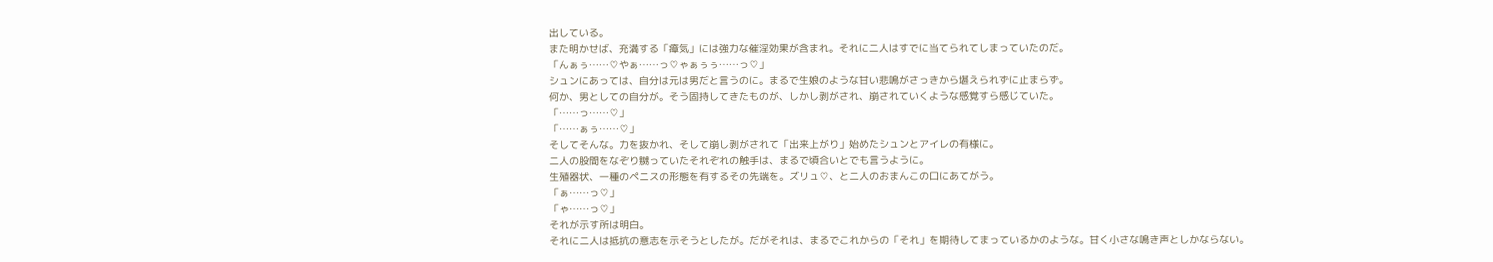出している。
また明かせば、充満する「瘴気」には強力な催淫効果が含まれ。それに二人はすでに当てられてしまっていたのだ。
「んぁぅ……♡やぁ……っ♡ゃぁぅぅ……っ♡」
シュンにあっては、自分は元は男だと言うのに。まるで生娘のような甘い悲鳴がさっきから堪えられずに止まらず。
何か、男としての自分が。そう固持してきたものが、しかし剥がされ、崩されていくような感覚すら感じていた。
「……っ……♡」
「……ぁぅ……♡」
そしてそんな。力を抜かれ、そして崩し剥がされて「出来上がり」始めたシュンとアイレの有様に。
二人の股間をなぞり嬲っていたそれぞれの触手は、まるで頃合いとでも言うように。
生殖器状、一種のペニスの形態を有するその先端を。ズリュ♡、と二人のおまんこの口にあてがう。
「ぁ……っ♡」
「ゃ……っ♡」
それが示す所は明白。
それに二人は抵抗の意志を示そうとしたが。だがそれは、まるでこれからの「それ」を期待してまっているかのような。甘く小さな鳴き声としかならない。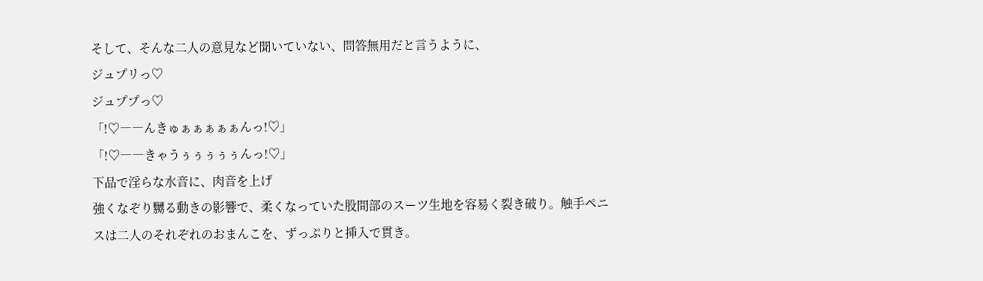そして、そんな二人の意見など聞いていない、問答無用だと言うように、
ジュプリっ♡
ジュププっ♡
「!♡――んきゅぁぁぁぁぁんっ!♡」
「!♡――きゃうぅぅぅぅぅんっ!♡」
下品で淫らな水音に、肉音を上げ
強くなぞり嬲る動きの影響で、柔くなっていた股間部のスーツ生地を容易く裂き破り。触手ペニスは二人のそれぞれのおまんこを、ずっぷりと挿入で貫き。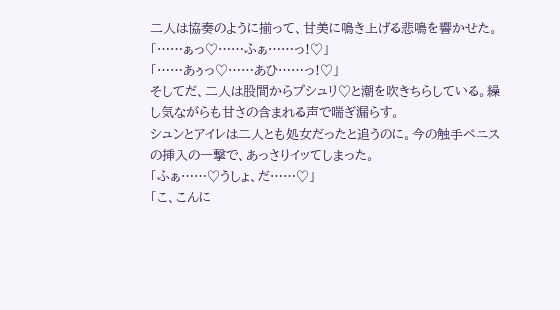二人は協奏のように揃って、甘美に鳴き上げる悲鳴を響かせた。
「……ぁっ♡……ふぁ……っ!♡」
「……あぅっ♡……あひ……っ!♡」
そしてだ、二人は股間からプシュリ♡と潮を吹きちらしている。繰し気ながらも甘さの含まれる声で喘ぎ漏らす。
シュンとアイレは二人とも処女だったと追うのに。今の触手ペニスの挿入の一撃で、あっさりイッてしまった。
「ふぁ……♡うしょ、だ……♡」
「こ、こんに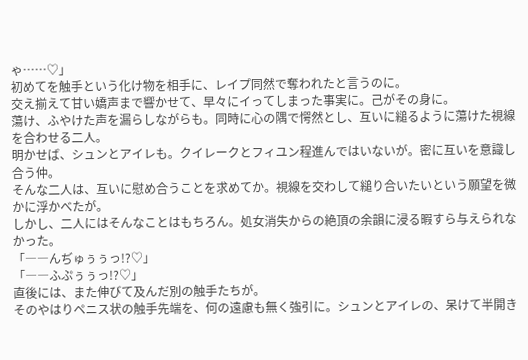ゃ……♡」
初めてを触手という化け物を相手に、レイプ同然で奪われたと言うのに。
交え揃えて甘い嬌声まで響かせて、早々にイってしまった事実に。己がその身に。
蕩け、ふやけた声を漏らしながらも。同時に心の隅で愕然とし、互いに縋るように蕩けた視線を合わせる二人。
明かせば、シュンとアイレも。クイレークとフィユン程進んではいないが。密に互いを意識し合う仲。
そんな二人は、互いに慰め合うことを求めてか。視線を交わして縋り合いたいという願望を微かに浮かべたが。
しかし、二人にはそんなことはもちろん。処女消失からの絶頂の余韻に浸る暇すら与えられなかった。
「――んぢゅぅぅっ!?♡」
「――ふぷぅぅっ!?♡」
直後には、また伸びて及んだ別の触手たちが。
そのやはりペニス状の触手先端を、何の遠慮も無く強引に。シュンとアイレの、呆けて半開き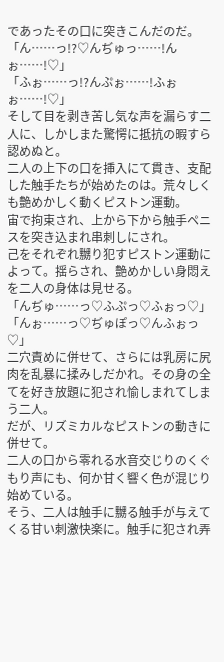であったその口に突きこんだのだ。
「ん……っ!?♡んぢゅっ……!んぉ……!♡」
「ふぉ……っ!?んぷぉ……!ふぉぉ……!♡」
そして目を剥き苦し気な声を漏らす二人に、しかしまた驚愕に抵抗の暇すら認めぬと。
二人の上下の口を挿入にて貫き、支配した触手たちが始めたのは。荒々しくも艶めかしく動くピストン運動。
宙で拘束され、上から下から触手ペニスを突き込まれ串刺しにされ。
己をそれぞれ嬲り犯すピストン運動によって。揺らされ、艶めかしい身悶えを二人の身体は見せる。
「んぢゅ……っ♡ふぷっ♡ふぉっ♡」
「んぉ……っ♡ぢゅぽっ♡んふぉっ♡」
二穴責めに併せて、さらには乳房に尻肉を乱暴に揉みしだかれ。その身の全てを好き放題に犯され愉しまれてしまう二人。
だが、リズミカルなピストンの動きに併せて。
二人の口から零れる水音交じりのくぐもり声にも、何か甘く響く色が混じり始めている。
そう、二人は触手に嬲る触手が与えてくる甘い刺激快楽に。触手に犯され弄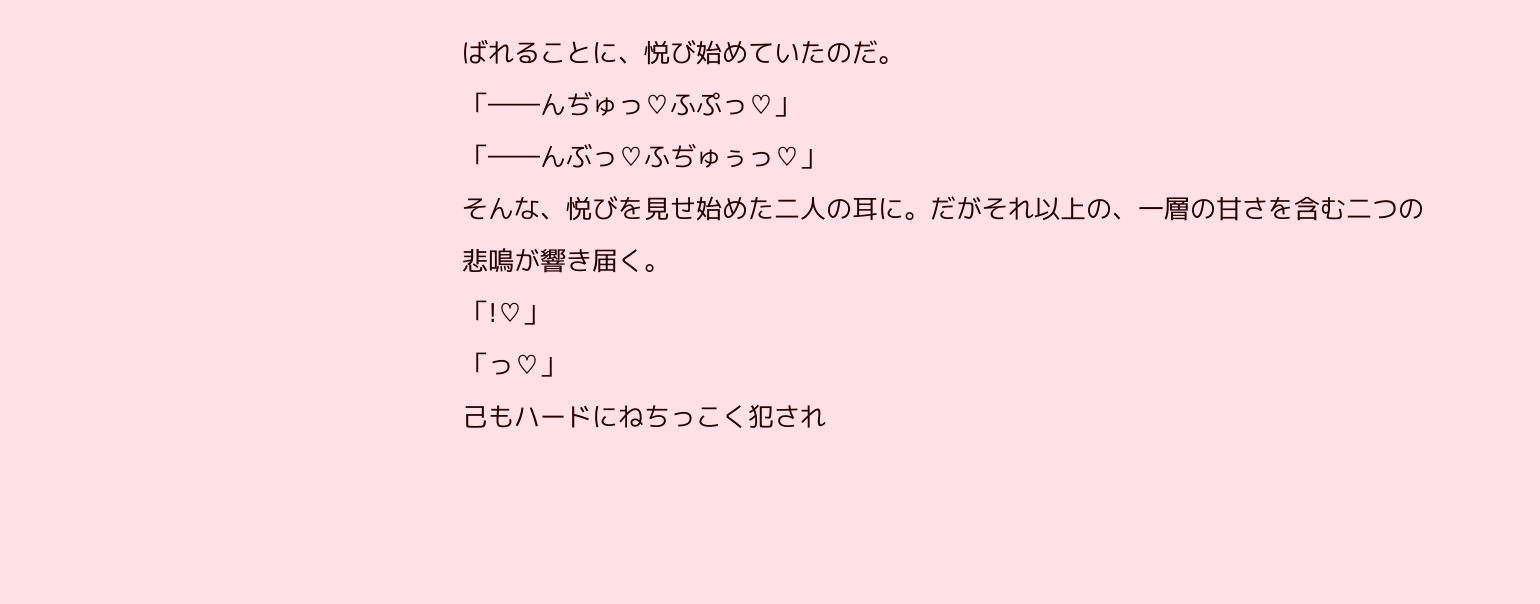ばれることに、悦び始めていたのだ。
「――んぢゅっ♡ふぷっ♡」
「――んぶっ♡ふぢゅぅっ♡」
そんな、悦びを見せ始めた二人の耳に。だがそれ以上の、一層の甘さを含む二つの悲鳴が響き届く。
「!♡」
「っ♡」
己もハードにねちっこく犯され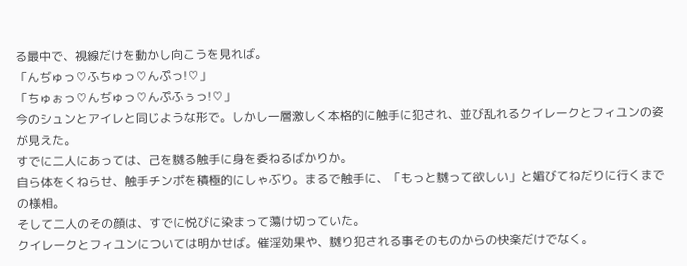る最中で、視線だけを動かし向こうを見れば。
「んぢゅっ♡ふちゅっ♡んぷっ!♡」
「ちゅぉっ♡んぢゅっ♡んぷふぅっ!♡」
今のシュンとアイレと同じような形で。しかし一層激しく本格的に触手に犯され、並び乱れるクイレークとフィユンの姿が見えた。
すでに二人にあっては、己を嬲る触手に身を委ねるばかりか。
自ら体をくねらせ、触手チンポを積極的にしゃぶり。まるで触手に、「もっと嬲って欲しい」と媚びてねだりに行くまでの様相。
そして二人のその顔は、すでに悦びに染まって蕩け切っていた。
クイレークとフィユンについては明かせば。催淫効果や、嬲り犯される事そのものからの快楽だけでなく。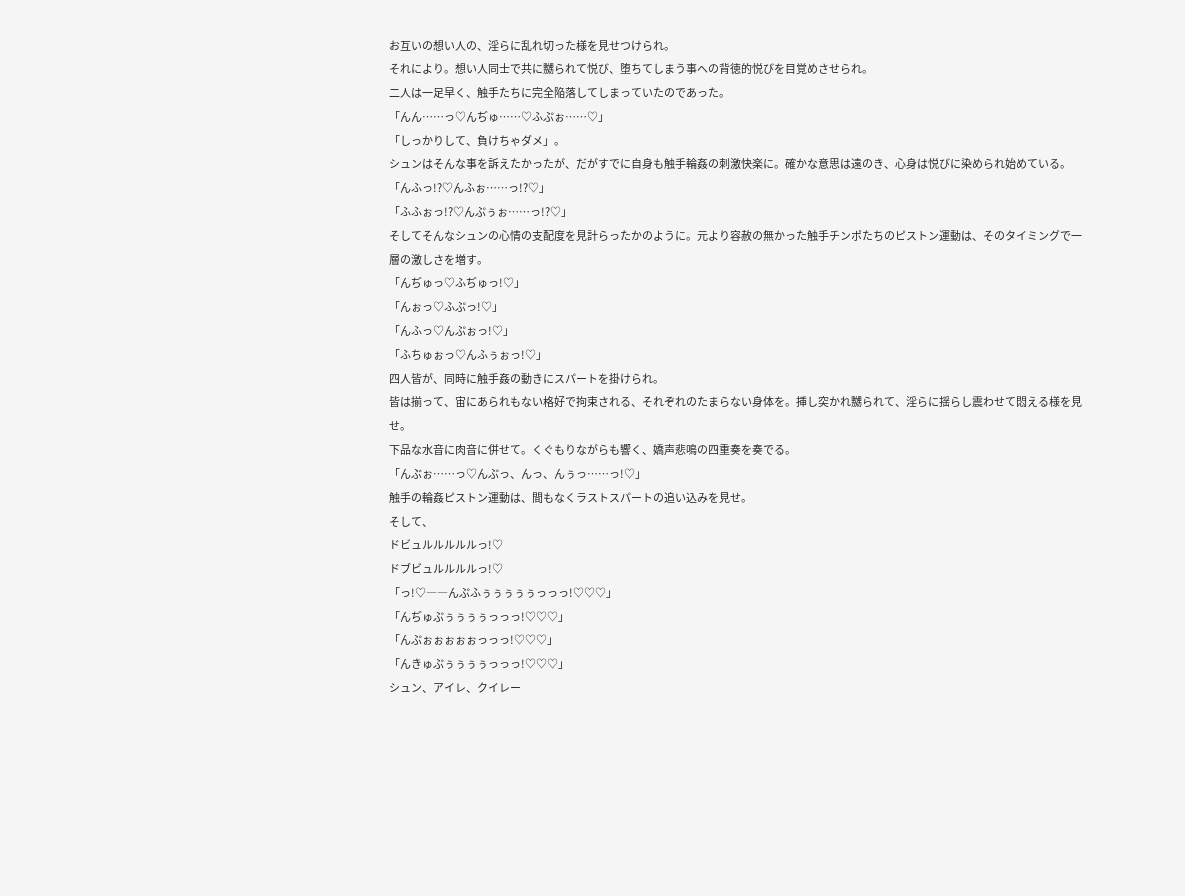お互いの想い人の、淫らに乱れ切った様を見せつけられ。
それにより。想い人同士で共に嬲られて悦び、堕ちてしまう事への背徳的悦びを目覚めさせられ。
二人は一足早く、触手たちに完全陥落してしまっていたのであった。
「んん……っ♡んぢゅ……♡ふぷぉ……♡」
「しっかりして、負けちゃダメ」。
シュンはそんな事を訴えたかったが、だがすでに自身も触手輪姦の刺激快楽に。確かな意思は遠のき、心身は悦びに染められ始めている。
「んふっ!?♡んふぉ……っ!?♡」
「ふふぉっ!?♡んぷぅぉ……っ!?♡」
そしてそんなシュンの心情の支配度を見計らったかのように。元より容赦の無かった触手チンポたちのピストン運動は、そのタイミングで一層の激しさを増す。
「んぢゅっ♡ふぢゅっ!♡」
「んぉっ♡ふぷっ!♡」
「んふっ♡んぷぉっ!♡」
「ふちゅぉっ♡んふぅぉっ!♡」
四人皆が、同時に触手姦の動きにスパートを掛けられ。
皆は揃って、宙にあられもない格好で拘束される、それぞれのたまらない身体を。挿し突かれ嬲られて、淫らに揺らし震わせて悶える様を見せ。
下品な水音に肉音に併せて。くぐもりながらも響く、嬌声悲鳴の四重奏を奏でる。
「んぶぉ……っ♡んぷっ、んっ、んぅっ……っ!♡」
触手の輪姦ピストン運動は、間もなくラストスパートの追い込みを見せ。
そして、
ドビュルルルルルっ!♡
ドブビュルルルルっ!♡
「っ!♡――んぷふぅぅぅぅぅっっっ!♡♡♡」
「んぢゅぷぅぅぅぅっっっ!♡♡♡」
「んぷぉぉぉぉぉっっっ!♡♡♡」
「んきゅぷぅぅぅぅっっっ!♡♡♡」
シュン、アイレ、クイレー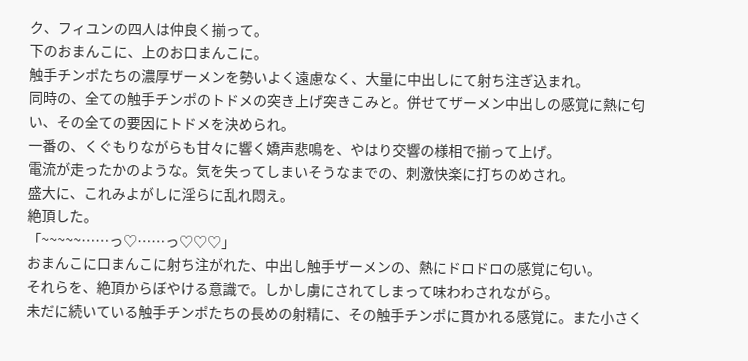ク、フィユンの四人は仲良く揃って。
下のおまんこに、上のお口まんこに。
触手チンポたちの濃厚ザーメンを勢いよく遠慮なく、大量に中出しにて射ち注ぎ込まれ。
同時の、全ての触手チンポのトドメの突き上げ突きこみと。併せてザーメン中出しの感覚に熱に匂い、その全ての要因にトドメを決められ。
一番の、くぐもりながらも甘々に響く嬌声悲鳴を、やはり交響の様相で揃って上げ。
電流が走ったかのような。気を失ってしまいそうなまでの、刺激快楽に打ちのめされ。
盛大に、これみよがしに淫らに乱れ悶え。
絶頂した。
「~~~~~……っ♡……っ♡♡♡」
おまんこに口まんこに射ち注がれた、中出し触手ザーメンの、熱にドロドロの感覚に匂い。
それらを、絶頂からぼやける意識で。しかし虜にされてしまって味わわされながら。
未だに続いている触手チンポたちの長めの射精に、その触手チンポに貫かれる感覚に。また小さく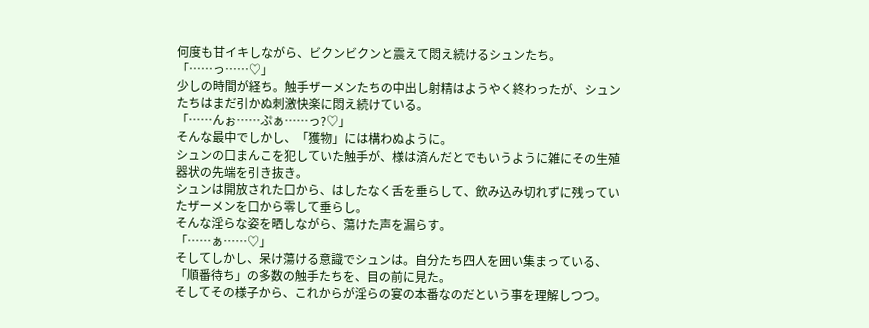何度も甘イキしながら、ビクンビクンと震えて悶え続けるシュンたち。
「……っ……♡」
少しの時間が経ち。触手ザーメンたちの中出し射精はようやく終わったが、シュンたちはまだ引かぬ刺激快楽に悶え続けている。
「……んぉ……ぷぁ……っ?♡」
そんな最中でしかし、「獲物」には構わぬように。
シュンの口まんこを犯していた触手が、様は済んだとでもいうように雑にその生殖器状の先端を引き抜き。
シュンは開放された口から、はしたなく舌を垂らして、飲み込み切れずに残っていたザーメンを口から零して垂らし。
そんな淫らな姿を晒しながら、蕩けた声を漏らす。
「……ぁ……♡」
そしてしかし、呆け蕩ける意識でシュンは。自分たち四人を囲い集まっている、「順番待ち」の多数の触手たちを、目の前に見た。
そしてその様子から、これからが淫らの宴の本番なのだという事を理解しつつ。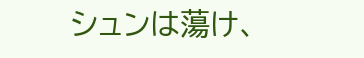シュンは蕩け、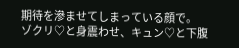期待を滲ませてしまっている顔で。
ゾクリ♡と身震わせ、キュン♡と下腹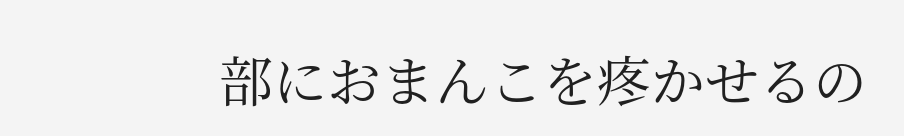部におまんこを疼かせるの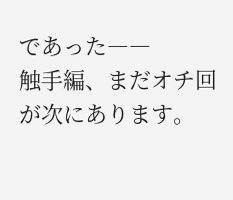であった――
触手編、まだオチ回が次にあります。